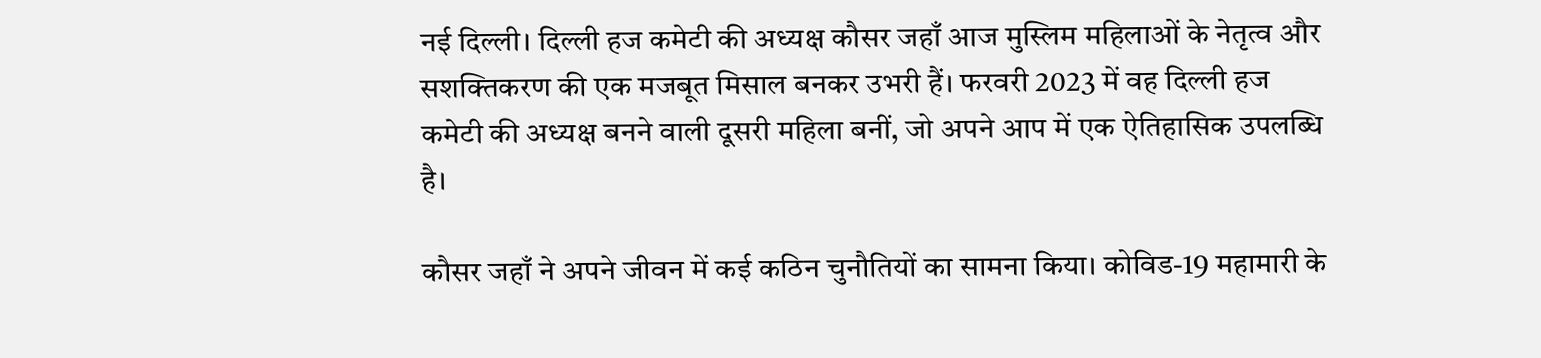नई दिल्ली। दिल्ली हज कमेटी की अध्यक्ष कौसर जहाँ आज मुस्लिम महिलाओं के नेतृत्व और सशक्तिकरण की एक मजबूत मिसाल बनकर उभरी हैं। फरवरी 2023 में वह दिल्ली हज कमेटी की अध्यक्ष बनने वाली दूसरी महिला बनीं, जो अपने आप में एक ऐतिहासिक उपलब्धि है।

कौसर जहाँ ने अपने जीवन में कई कठिन चुनौतियों का सामना किया। कोविड-19 महामारी के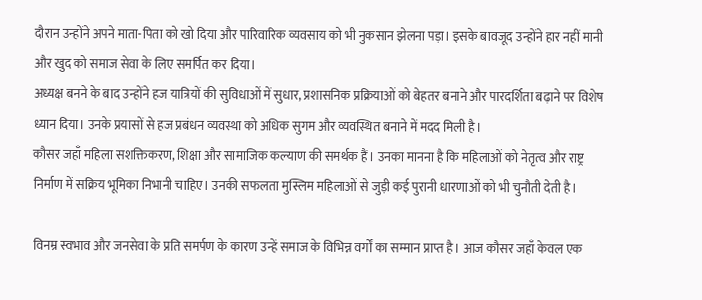दौरान उन्होंने अपने माता-पिता को खो दिया और पारिवारिक व्यवसाय को भी नुकसान झेलना पड़ा। इसके बावजूद उन्होंने हार नहीं मानी और खुद को समाज सेवा के लिए समर्पित कर दिया।
अध्यक्ष बनने के बाद उन्होंने हज यात्रियों की सुविधाओं में सुधार, प्रशासनिक प्रक्रियाओं को बेहतर बनाने और पारदर्शिता बढ़ाने पर विशेष ध्यान दिया। उनके प्रयासों से हज प्रबंधन व्यवस्था को अधिक सुगम और व्यवस्थित बनाने में मदद मिली है।
कौसर जहाँ महिला सशक्तिकरण, शिक्षा और सामाजिक कल्याण की समर्थक हैं। उनका मानना है कि महिलाओं को नेतृत्व और राष्ट्र निर्माण में सक्रिय भूमिका निभानी चाहिए। उनकी सफलता मुस्लिम महिलाओं से जुड़ी कई पुरानी धारणाओं को भी चुनौती देती है।

विनम्र स्वभाव और जनसेवा के प्रति समर्पण के कारण उन्हें समाज के विभिन्न वर्गों का सम्मान प्राप्त है। आज कौसर जहाँ केवल एक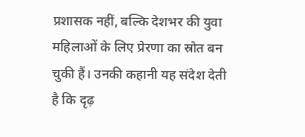प्रशासक नहीं, बल्कि देशभर की युवा महिलाओं के लिए प्रेरणा का स्रोत बन चुकी हैं। उनकी कहानी यह संदेश देती है कि दृढ़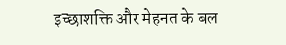इच्छाशक्ति और मेहनत के बल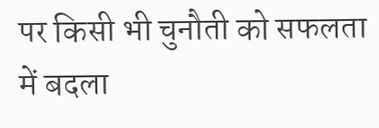पर किसी भी चुनौती को सफलता में बदला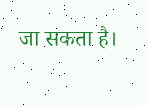जा सकता है।